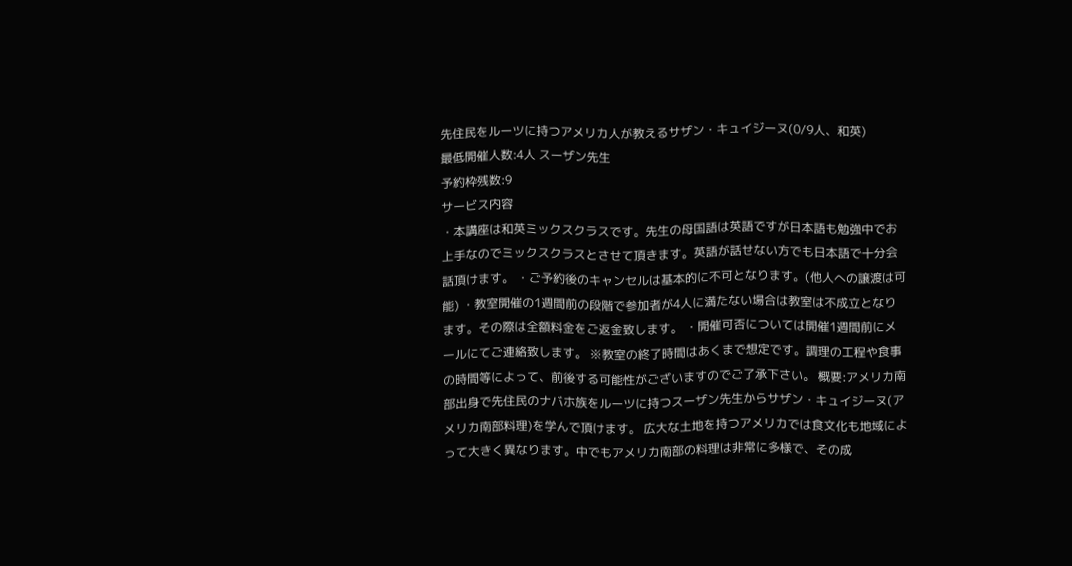先住民をルーツに持つアメリカ人が教えるサザン・キュイジーヌ(0/9人、和英)
最低開催人数:4人 スーザン先生
予約枠残数:9
サービス内容
・本講座は和英ミックスクラスです。先生の母国語は英語ですが日本語も勉強中でお上手なのでミックスクラスとさせて頂きます。英語が話せない方でも日本語で十分会話頂けます。 ・ご予約後のキャンセルは基本的に不可となります。(他人への譲渡は可能) ・教室開催の1週間前の段階で参加者が4人に満たない場合は教室は不成立となります。その際は全額料金をご返金致します。 ・開催可否については開催1週間前にメールにてご連絡致します。 ※教室の終了時間はあくまで想定です。調理の工程や食事の時間等によって、前後する可能性がございますのでご了承下さい。 概要:アメリカ南部出身で先住民のナバホ族をルーツに持つスーザン先生からサザン・キュイジーヌ(アメリカ南部料理)を学んで頂けます。 広大な土地を持つアメリカでは食文化も地域によって大きく異なります。中でもアメリカ南部の料理は非常に多様で、その成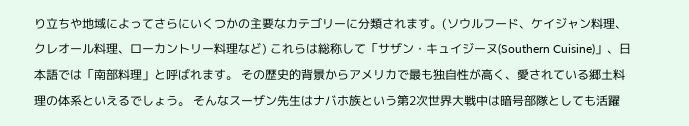り立ちや地域によってさらにいくつかの主要なカテゴリーに分類されます。(ソウルフード、ケイジャン料理、クレオール料理、ローカントリー料理など) これらは総称して「サザン・キュイジーヌ(Southern Cuisine)」、日本語では「南部料理」と呼ばれます。 その歴史的背景からアメリカで最も独自性が高く、愛されている郷土料理の体系といえるでしょう。 そんなスーザン先生はナバホ族という第2次世界大戦中は暗号部隊としても活躍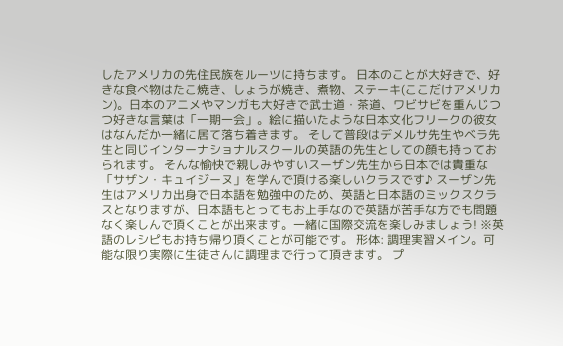したアメリカの先住民族をルーツに持ちます。 日本のことが大好きで、好きな食べ物はたこ焼き、しょうが焼き、煮物、ステーキ(ここだけアメリカン)。日本のアニメやマンガも大好きで武士道・茶道、ワビサビを重んじつつ好きな言葉は「一期一会」。絵に描いたような日本文化フリークの彼女はなんだか一緒に居て落ち着きます。 そして普段はデメルサ先生やベラ先生と同じインターナショナルスクールの英語の先生としての顔も持っておられます。 そんな愉快で親しみやすいスーザン先生から日本では貴重な「サザン・キュイジーヌ」を学んで頂ける楽しいクラスです♪ スーザン先生はアメリカ出身で日本語を勉強中のため、英語と日本語のミックスクラスとなりますが、日本語もとってもお上手なので英語が苦手な方でも問題なく楽しんで頂くことが出来ます。一緒に国際交流を楽しみましょう! ※英語のレシピもお持ち帰り頂くことが可能です。 形体: 調理実習メイン。可能な限り実際に生徒さんに調理まで行って頂きます。 プ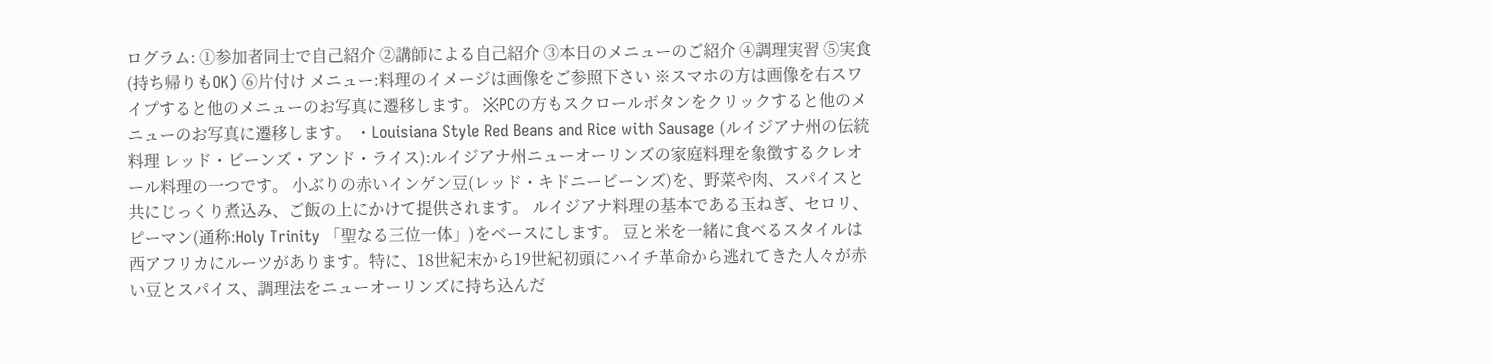ログラム: ①参加者同士で自己紹介 ②講師による自己紹介 ③本日のメニューのご紹介 ④調理実習 ⑤実食(持ち帰りもOK) ⑥片付け メニュー:料理のイメージは画像をご参照下さい ※スマホの方は画像を右スワイプすると他のメニューのお写真に遷移します。 ※PCの方もスクロールボタンをクリックすると他のメニューのお写真に遷移します。 ・Louisiana Style Red Beans and Rice with Sausage (ルイジアナ州の伝統料理 レッド・ビーンズ・アンド・ライス):ルイジアナ州ニューオーリンズの家庭料理を象徴するクレオール料理の一つです。 小ぶりの赤いインゲン豆(レッド・キドニービーンズ)を、野菜や肉、スパイスと共にじっくり煮込み、ご飯の上にかけて提供されます。 ルイジアナ料理の基本である玉ねぎ、セロリ、ピーマン(通称:Holy Trinity 「聖なる三位一体」)をベースにします。 豆と米を一緒に食べるスタイルは西アフリカにルーツがあります。特に、18世紀末から19世紀初頭にハイチ革命から逃れてきた人々が赤い豆とスパイス、調理法をニューオーリンズに持ち込んだ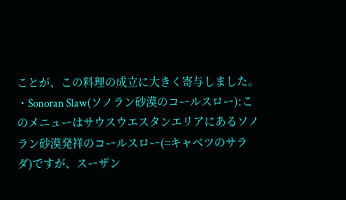ことが、この料理の成立に大きく寄与しました。 ・Sonoran Slaw(ソノラン砂漠のコールスロー):このメニューはサウスウエスタンエリアにあるソノラン砂漠発祥のコールスロー(=キャベツのサラダ)ですが、スーザン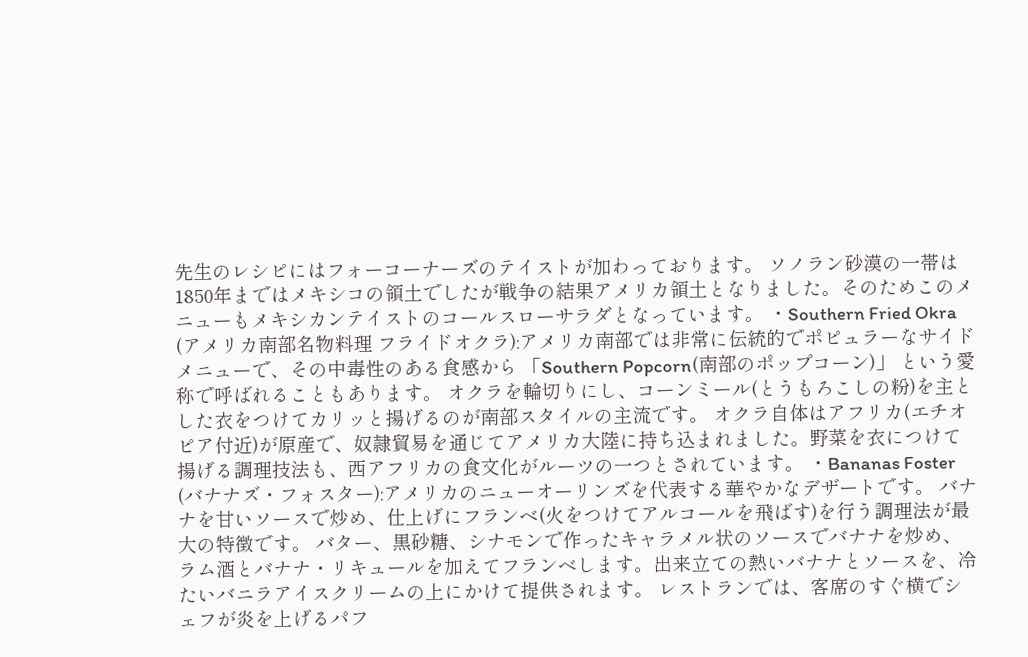先生のレシピにはフォーコーナーズのテイストが加わっております。 ソノラン砂漠の一帯は1850年まではメキシコの領土でしたが戦争の結果アメリカ領土となりました。そのためこのメニューもメキシカンテイストのコールスローサラダとなっています。 ・Southern Fried Okra (アメリカ南部名物料理 フライドオクラ):アメリカ南部では非常に伝統的でポピュラーなサイドメニューで、その中毒性のある食感から 「Southern Popcorn(南部のポップコーン)」 という愛称で呼ばれることもあります。 オクラを輪切りにし、コーンミール(とうもろこしの粉)を主とした衣をつけてカリッと揚げるのが南部スタイルの主流です。 オクラ自体はアフリカ(エチオピア付近)が原産で、奴隷貿易を通じてアメリカ大陸に持ち込まれました。野菜を衣につけて揚げる調理技法も、西アフリカの食文化がルーツの一つとされています。 ・Bananas Foster (バナナズ・フォスター):アメリカのニューオーリンズを代表する華やかなデザートです。 バナナを甘いソースで炒め、仕上げにフランベ(火をつけてアルコールを飛ばす)を行う調理法が最大の特徴です。 バター、黒砂糖、シナモンで作ったキャラメル状のソースでバナナを炒め、ラム酒とバナナ・リキュールを加えてフランベします。出来立ての熱いバナナとソースを、冷たいバニラアイスクリームの上にかけて提供されます。 レストランでは、客席のすぐ横でシェフが炎を上げるパフ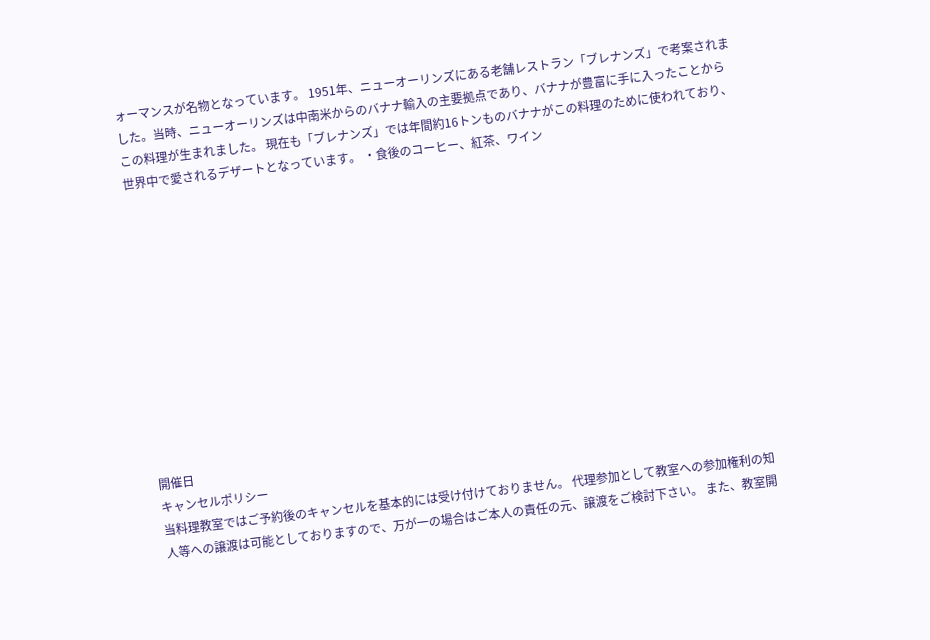ォーマンスが名物となっています。 1951年、ニューオーリンズにある老舗レストラン「ブレナンズ」で考案されました。当時、ニューオーリンズは中南米からのバナナ輸入の主要拠点であり、バナナが豊富に手に入ったことからこの料理が生まれました。 現在も「ブレナンズ」では年間約16トンものバナナがこの料理のために使われており、世界中で愛されるデザートとなっています。 ・食後のコーヒー、紅茶、ワイン












開催日
キャンセルポリシー
当料理教室ではご予約後のキャンセルを基本的には受け付けておりません。 代理参加として教室への参加権利の知人等への譲渡は可能としておりますので、万が一の場合はご本人の責任の元、譲渡をご検討下さい。 また、教室開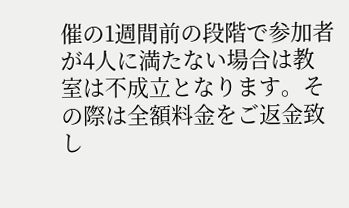催の1週間前の段階で参加者が4人に満たない場合は教室は不成立となります。その際は全額料金をご返金致し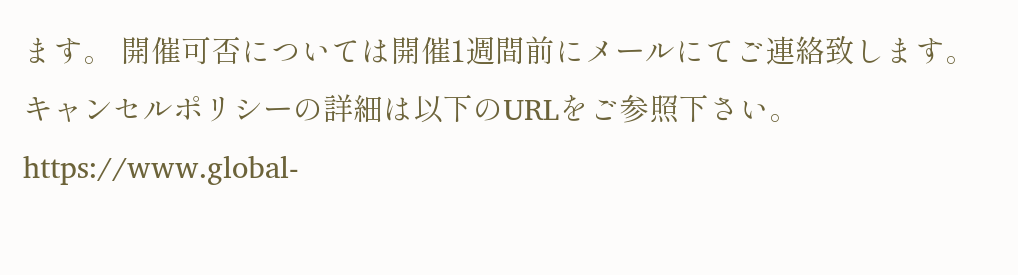ます。 開催可否については開催1週間前にメールにてご連絡致します。 キャンセルポリシーの詳細は以下のURLをご参照下さい。 https://www.global-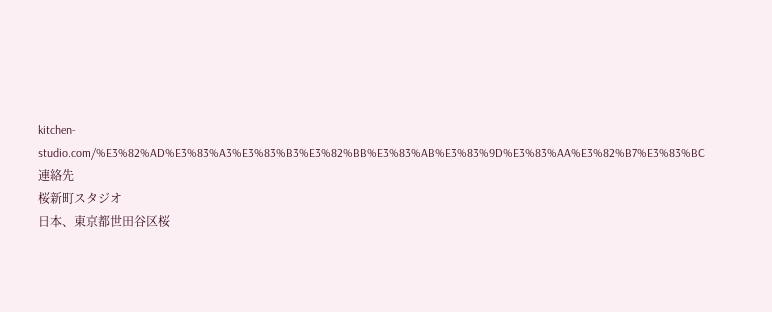kitchen-studio.com/%E3%82%AD%E3%83%A3%E3%83%B3%E3%82%BB%E3%83%AB%E3%83%9D%E3%83%AA%E3%82%B7%E3%83%BC
連絡先
桜新町スタジオ
日本、東京都世田谷区桜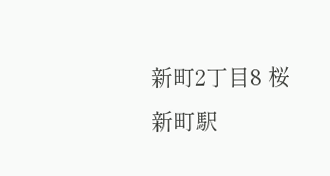新町2丁目8 桜新町駅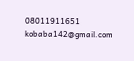08011911651
kobaba142@gmail.com